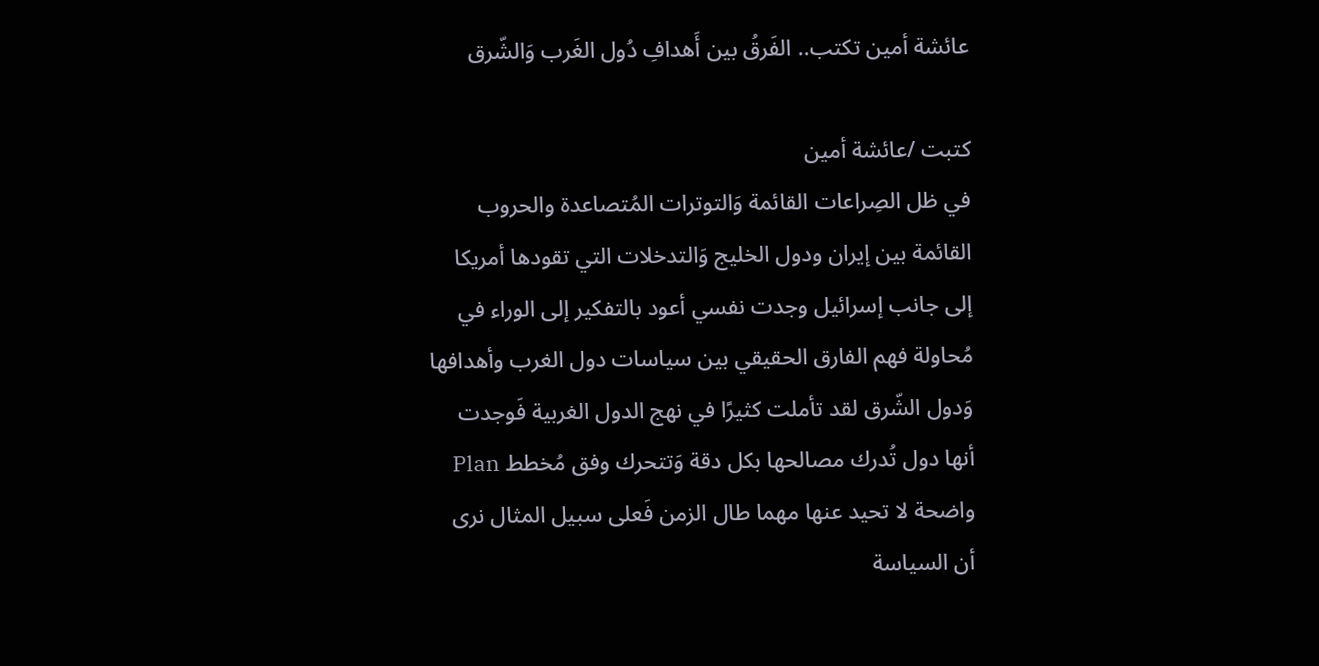عائشة أمين تكتب.. الفَرقُ بين أَهدافِ دُول الغَرب وَالشّرق

كتبت /عائشة أمين
في ظل الصِراعات القائمة وَالتوترات المُتصاعدة والحروب القائمة بين إيران ودول الخليج وَالتدخلات التي تقودها أمريكا إلى جانب إسرائيل وجدت نفسي أعود بالتفكير إلى الوراء في مُحاولة فهم الفارق الحقيقي بين سياسات دول الغرب وأهدافها وَدول الشّرق لقد تأملت كثيرًا في نهج الدول الغربية فَوجدت أنها دول تُدرك مصالحها بكل دقة وَتتحرك وفق مُخطط Plan واضحة لا تحيد عنها مهما طال الزمن فَعلى سبيل المثال نرى أن السياسة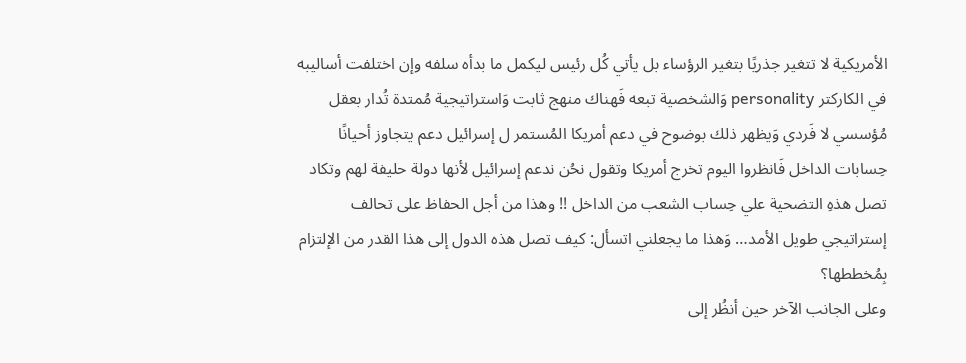الأمريكية لا تتغير جذريًا بتغير الرؤساء بل يأتي كُل رئيس ليكمل ما بدأه سلفه وإن اختلفت أساليبه في الكاركتر personality وَالشخصية تبعه فَهناك منهج ثابت وَاستراتيجية مُمتدة تُدار بعقل مُؤسسي لا فَردي وَيظهر ذلك بوضوح في دعم أمريكا المُستمر ل إسرائيل دعم يتجاوز أحيانًا حِسابات الداخل فَانظروا اليوم تخرج أمريكا وتقول نحُن ندعم إسرائيل لأنها دولة حليفة لهم وتكاد تصل هذهِ التضحية علي حِساب الشعب من الداخل !! وهذا من أجل الحفاظ على تحالف إستراتيجي طويل الأمد… وَهذا ما يجعلني اتسأل: كيف تصل هذه الدول إلى هذا القدر من الإلتزام بِمُخططها؟
وعلى الجانب الآخر حين أنظُر إلى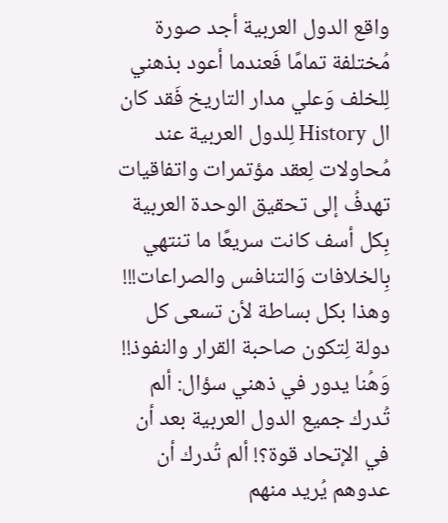واقع الدول العربية أجد صورة مُختلفة تمامًا فَعندما أعود بذهني لِلخلف وَعلي مدار التاريخ فَقد كان ال History لِلدول العربية عند مُحاولات لِعقد مؤتمرات واتفاقيات تهدفُ إلى تحقيق الوحدة العربية بِكل أسف كانت سريعًا ما تنتهي بِالخلافات وَالتنافس والصراعات!!! وهذا بكل بساطة لأن تسعى كل دولة لِتكون صاحبة القرار والنفوذ!!
وَهُنا يدور في ذهني سؤال: ألم تُدرك جميع الدول العربية بعد أن في الإتحاد قوة؟! ألم تُدرك أن عدوهم يُريد منهم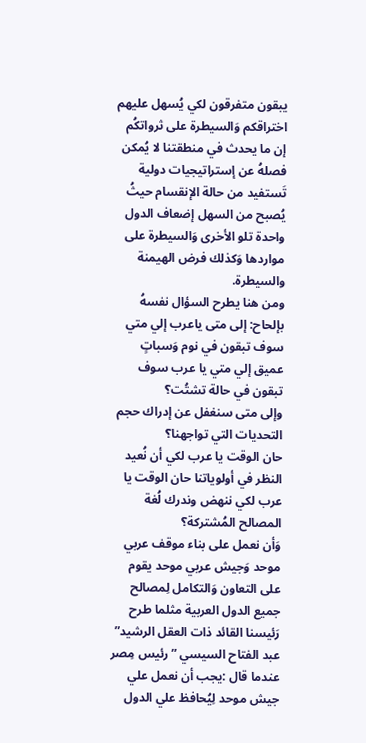يبقون متفرقون لكي يُسهل عليهم اختراقكم وَالسيطرة على ثرواتكُم إن ما يحدث في منطقتنا لا يُمكن فصلهُ عن إستراتيجيات دولية تَستفيد من حالة الإنقسام حيثُ يُصبح من السهل إضعاف الدول واحدة تلو الأخرى وَالسيطرة على مواردها وَكذلك فرض الهيمنة والسيطرة.
ومن هنا يطرح السؤال نفسهُ بإلحاح: إلى متى ياعرب إلي متي سوف تبقون في نوم وَسباتٍ عميق إلي متي يا عرب سوف تبقون في حالة تشتُت؟
وإلى متى سنغفل عن إدراك حجم التحديات التي تواجهنا؟
حان الوقت يا عرب لكي أن نُعيد النظر في أولوياتنا حان الوقت يا عرب لكي ننهض وندرك لُغة المصالح المُشتركة؟
وَأن نعمل على بناء موقف عربي موحد وَجيش عربي موحد يقوم على التعاون وَالتكامل لِمصالح جميع الدول العربية مثلما طرح رَئيسنا القائد ذات العقل الرشيد” عبد الفتاح السيسي ” رئيس مِصر عندما قال :يجب أن نعمل علي جيش موحد لِيُحافظ علي الدول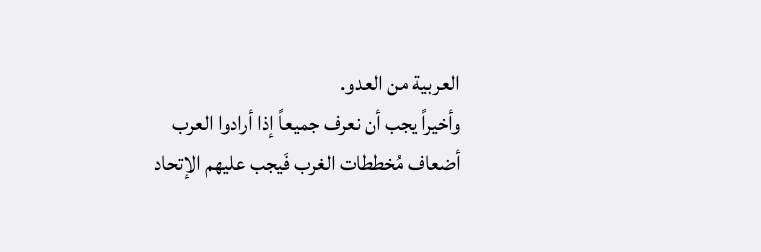العربية من العدو.
وأخيراً يجب أن نعرف جميعاً إذا أرادوا العرب أضعاف مُخططات الغرب فَيجب عليهم الإتحاد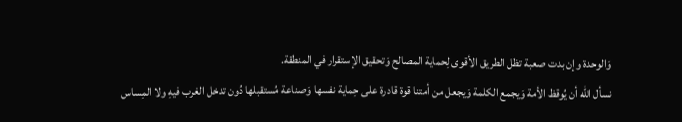وَالوحدة وإن بدت صعبة تظل الطريق الأقوى لِحماية المصالح وَتحقيق الإستقرار في المنطقة.
نسأل اللّٰه أن يُوقظ الأمة وَيجمع الكلمة وَيجعل من أمتنا قوة قادرة على حِماية نفسها وَصناعة مُستقبلها دُون تدخل الغرب فيهِ ولا المِساس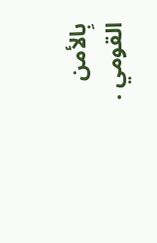بِالأمن القومي .